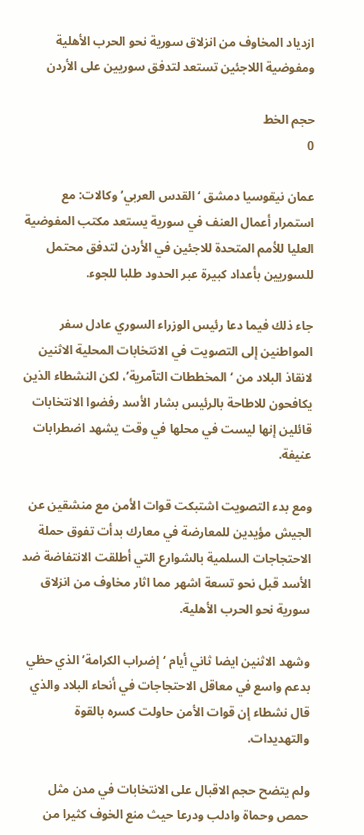ازدياد المخاوف من انزلاق سورية نحو الحرب الأهلية ومفوضية اللاجئين تستعد لتدفق سوريين على الأردن

حجم الخط
0

عمان نيقوسيا دمشق ‘القدس العربي’ وكالات: مع استمرار أعمال العنف في سورية يستعد مكتب المفوضية العليا للأمم المتحدة للاجئين في الأردن لتدفق محتمل للسوريين بأعداد كبيرة عبر الحدود طلبا للجوء.

جاء ذلك فيما دعا رئيس الوزراء السوري عادل سفر المواطنين إلى التصويت في الانتخابات المحلية الاثنين لانقاذ البلاد من ‘المخططات التآمرية’، لكن النشطاء الذين يكافحون للاطاحة بالرئيس بشار الأسد رفضوا الانتخابات قائلين إنها ليست في محلها في وقت يشهد اضطرابات عنيفة.

ومع بدء التصويت اشتبكت قوات الأمن مع منشقين عن الجيش مؤيدين للمعارضة في معارك بدأت تفوق حملة الاحتجاجات السلمية بالشوارع التي أطلقت الانتفاضة ضد الأسد قبل نحو تسعة اشهر مما اثار مخاوف من انزلاق سورية نحو الحرب الأهلية.

وشهد الاثنين ايضا ثاني أيام ‘إضراب الكرامة’ الذي حظي بدعم واسع في معاقل الاحتجاجات في أنحاء البلاد والذي قال نشطاء إن قوات الأمن حاولت كسره بالقوة والتهديدات.

ولم يتضح حجم الاقبال على الانتخابات في مدن مثل حمص وحماة وادلب ودرعا حيث منع الخوف كثيرا من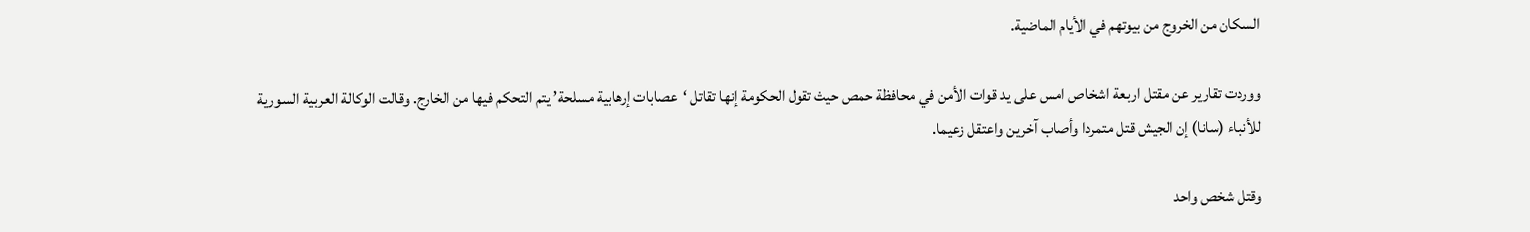السكان من الخروج من بيوتهم في الأيام الماضية.

ووردت تقارير عن مقتل اربعة اشخاص امس على يد قوات الأمن في محافظة حمص حيث تقول الحكومة إنها تقاتل ‘عصابات إرهابية مسلحة’ يتم التحكم فيها من الخارج. وقالت الوكالة العربية السورية للأنباء (سانا) إن الجيش قتل متمردا وأصاب آخرين واعتقل زعيما.

وقتل شخص واحد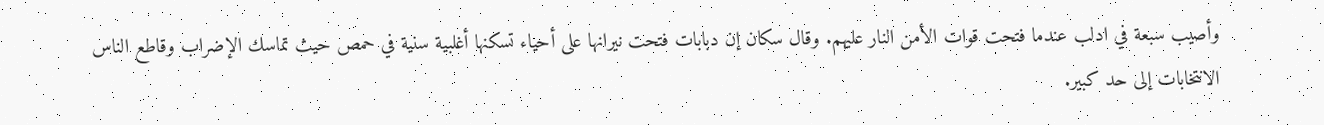وأصيب سبعة في ادلب عندما فتحت قوات الأمن النار عليهم. وقال سكان إن دبابات فتحت نيرانها على أحياء تسكنها أغلبية سنية في حمص حيث تماسك الإضراب وقاطع الناس الانتخابات إلى حد كبير.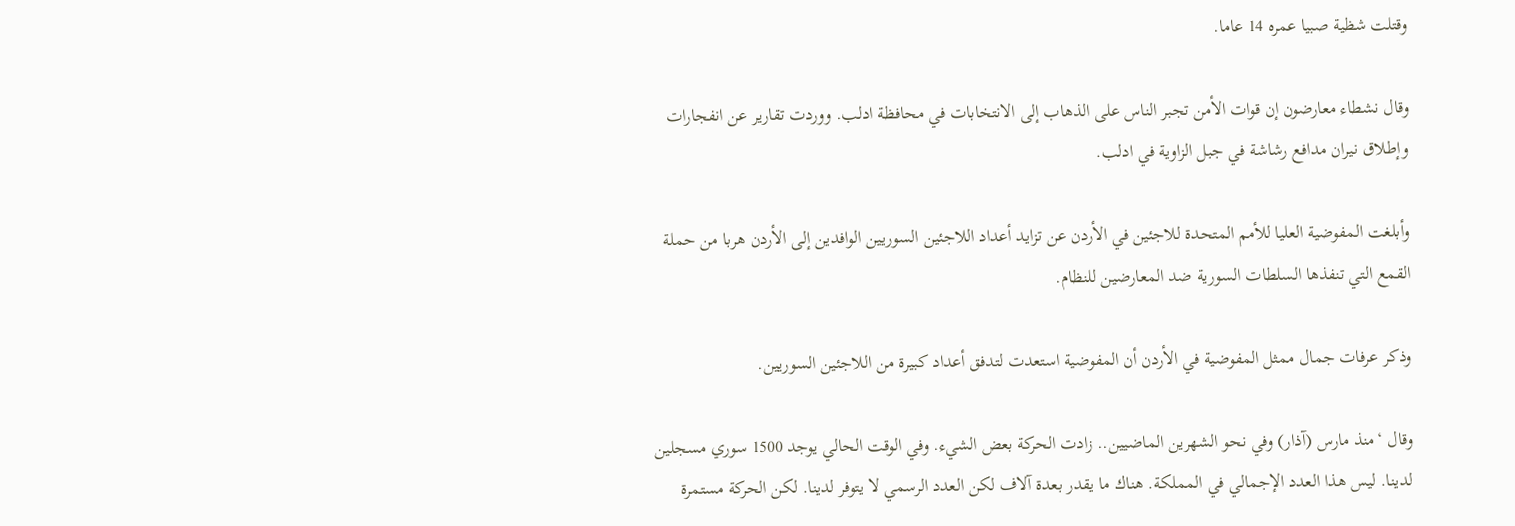وقتلت شظية صبيا عمره 14 عاما.

وقال نشطاء معارضون إن قوات الأمن تجبر الناس على الذهاب إلى الانتخابات في محافظة ادلب. ووردت تقارير عن انفجارات وإطلاق نيران مدافع رشاشة في جبل الزاوية في ادلب.

وأبلغت المفوضية العليا للأمم المتحدة للاجئين في الأردن عن تزايد أعداد اللاجئين السوريين الوافدين إلى الأردن هربا من حملة القمع التي تنفذها السلطات السورية ضد المعارضين للنظام.

وذكر عرفات جمال ممثل المفوضية في الأردن أن المفوضية استعدت لتدفق أعداد كبيرة من اللاجئين السوريين.

وقال ‘منذ مارس (آذار) وفي نحو الشهرين الماضيين.. زادت الحركة بعض الشيء. وفي الوقت الحالي يوجد 1500 سوري مسجلين لدينا. ليس هذا العدد الإجمالي في المملكة. هناك ما يقدر بعدة آلاف لكن العدد الرسمي لا يتوفر لدينا. لكن الحركة مستمرة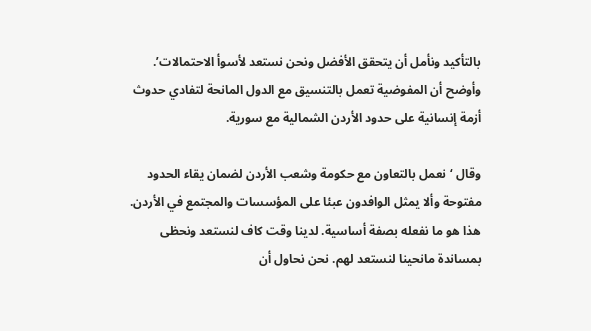بالتأكيد ونأمل أن يتحقق الأفضل ونحن نستعد لأسوأ الاحتمالات’. وأوضح أن المفوضية تعمل بالتنسيق مع الدول المانحة لتفادي حدوث أزمة إنسانية على حدود الأردن الشمالية مع سورية.

وقال ‘نعمل بالتعاون مع حكومة وشعب الأردن لضمان يقاء الحدود مفتوحة وألا يمثل الوافدون عبئا على المؤسسات والمجتمع في الأردن. هذا هو ما نفعله بصفة أساسية. لدينا وقت كاف لنستعد ونحظى بمساندة مانحينا لنستعد لهم. نحن نحاول أن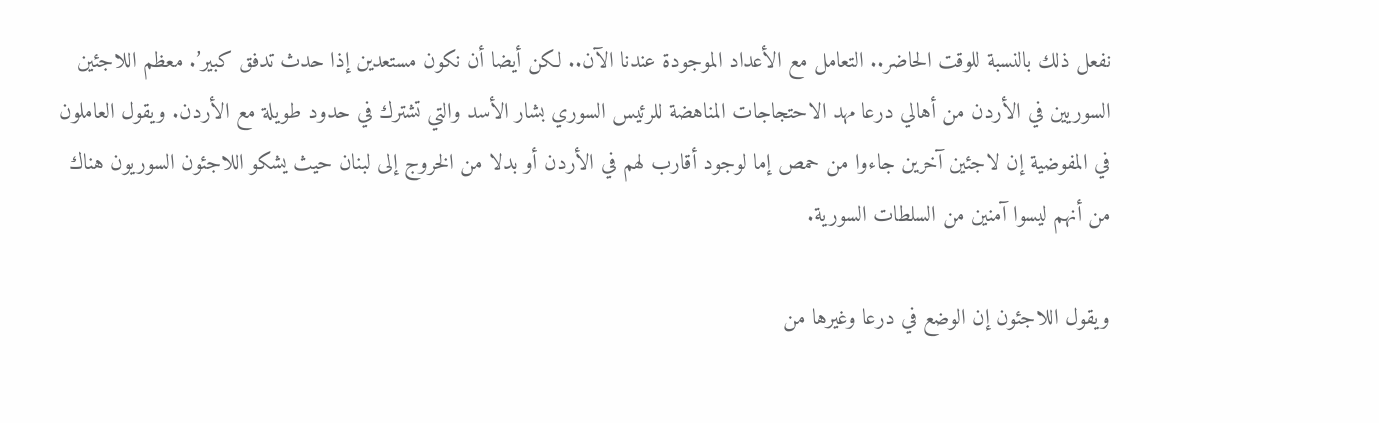نفعل ذلك بالنسبة للوقت الحاضر.. التعامل مع الأعداد الموجودة عندنا الآن.. لكن أيضا أن نكون مستعدين إذا حدث تدفق كبير’. معظم اللاجئين السوريين في الأردن من أهالي درعا مهد الاحتجاجات المناهضة للرئيس السوري بشار الأسد والتي تشترك في حدود طويلة مع الأردن. ويقول العاملون في المفوضية إن لاجئين آخرين جاءوا من حمص إما لوجود أقارب لهم في الأردن أو بدلا من الخروج إلى لبنان حيث يشكو اللاجئون السوريون هناك من أنهم ليسوا آمنين من السلطات السورية.

ويقول اللاجئون إن الوضع في درعا وغيرها من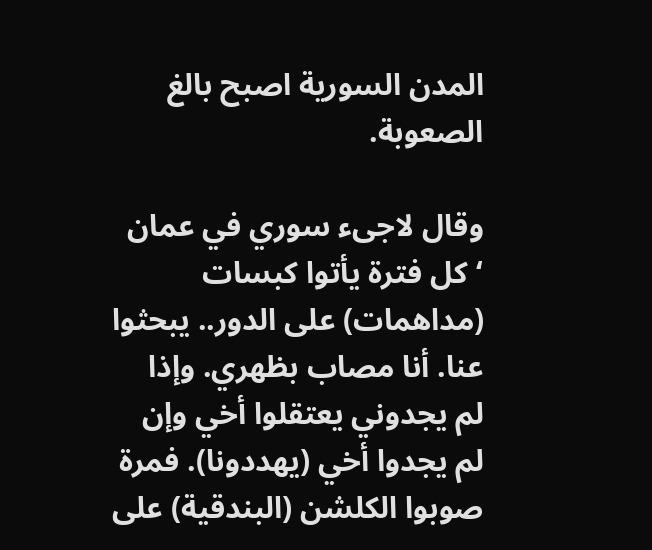المدن السورية اصبح بالغ الصعوبة.

وقال لاجىء سوري في عمان ‘كل فترة يأتوا كبسات (مداهمات) على الدور.. يبحثوا عنا. أنا مصاب بظهري. وإذا لم يجدوني يعتقلوا أخي وإن لم يجدوا أخي (يهددونا). فمرة صوبوا الكلشن (البندقية) على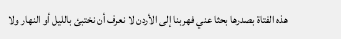هذه الفتاة بصدرها بحثا عني فهربنا إلى الأردن لا نعرف أن نختبئ بالليل أو النهار ولا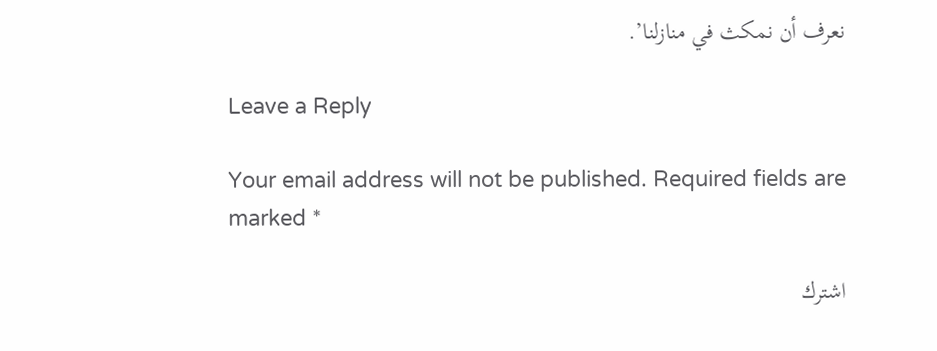نعرف أن نمكث في منازلنا’.

Leave a Reply

Your email address will not be published. Required fields are marked *

اشترك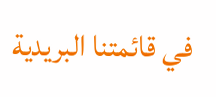في قائمتنا البريدية